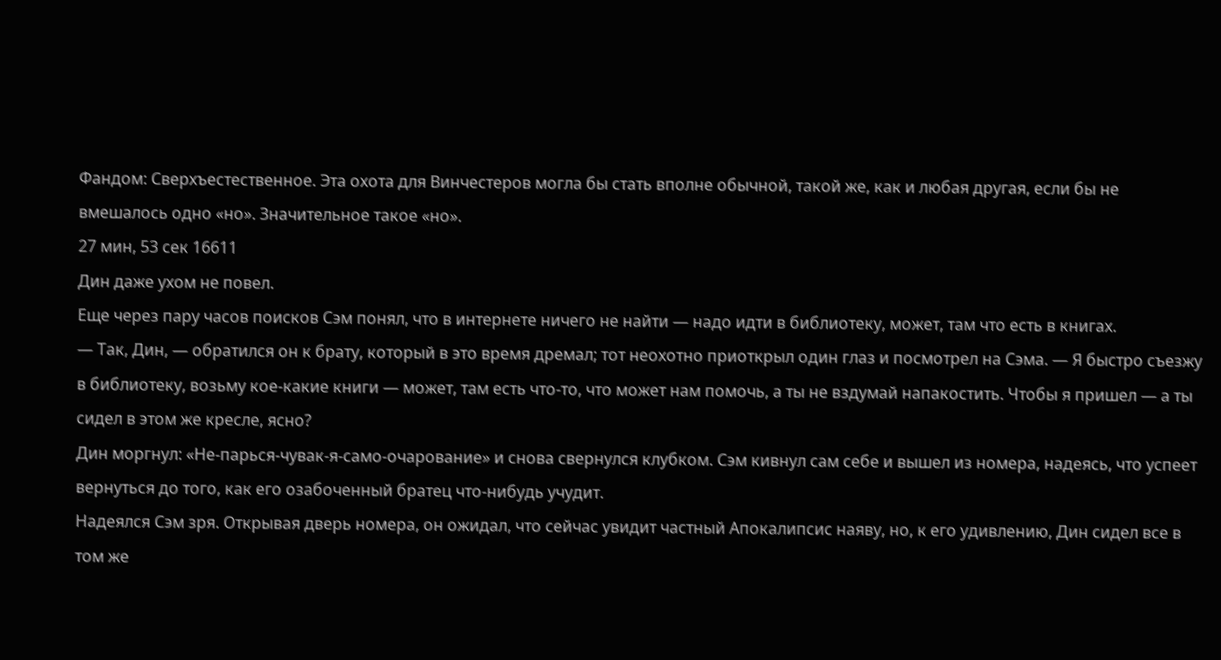Фандом: Сверхъестественное. Эта охота для Винчестеров могла бы стать вполне обычной, такой же, как и любая другая, если бы не вмешалось одно «но». Значительное такое «но».
27 мин, 53 сек 16611
Дин даже ухом не повел.
Еще через пару часов поисков Сэм понял, что в интернете ничего не найти — надо идти в библиотеку, может, там что есть в книгах.
— Так, Дин, — обратился он к брату, который в это время дремал; тот неохотно приоткрыл один глаз и посмотрел на Сэма. — Я быстро съезжу в библиотеку, возьму кое-какие книги — может, там есть что-то, что может нам помочь, а ты не вздумай напакостить. Чтобы я пришел — а ты сидел в этом же кресле, ясно?
Дин моргнул: «Не-парься-чувак-я-само-очарование» и снова свернулся клубком. Сэм кивнул сам себе и вышел из номера, надеясь, что успеет вернуться до того, как его озабоченный братец что-нибудь учудит.
Надеялся Сэм зря. Открывая дверь номера, он ожидал, что сейчас увидит частный Апокалипсис наяву, но, к его удивлению, Дин сидел все в том же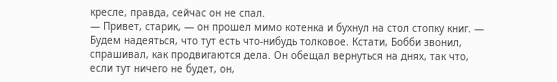кресле, правда, сейчас он не спал.
— Привет, старик, — он прошел мимо котенка и бухнул на стол стопку книг. — Будем надеяться, что тут есть что-нибудь толковое. Кстати, Бобби звонил, спрашивал, как продвигаются дела. Он обещал вернуться на днях, так что, если тут ничего не будет, он,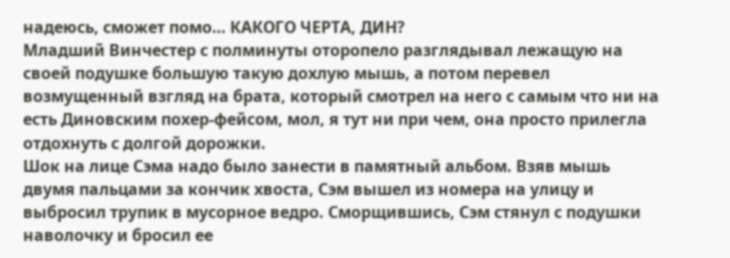надеюсь, сможет помо… КАКОГО ЧЕРТА, ДИН?
Младший Винчестер с полминуты оторопело разглядывал лежащую на своей подушке большую такую дохлую мышь, а потом перевел возмущенный взгляд на брата, который смотрел на него с самым что ни на есть Диновским похер-фейсом, мол, я тут ни при чем, она просто прилегла отдохнуть с долгой дорожки.
Шок на лице Сэма надо было занести в памятный альбом. Взяв мышь двумя пальцами за кончик хвоста, Сэм вышел из номера на улицу и выбросил трупик в мусорное ведро. Сморщившись, Сэм стянул с подушки наволочку и бросил ее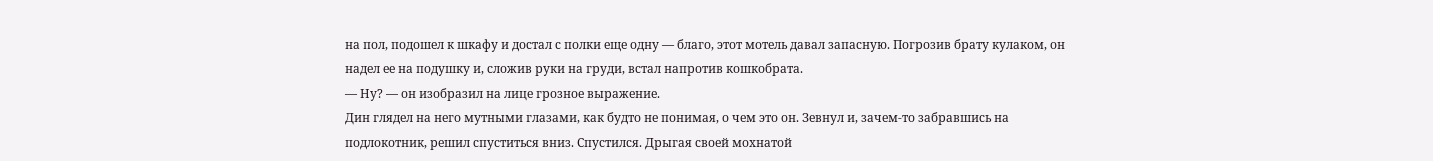на пол, подошел к шкафу и достал с полки еще одну — благо, этот мотель давал запасную. Погрозив брату кулаком, он надел ее на подушку и, сложив руки на груди, встал напротив кошкобрата.
— Ну? — он изобразил на лице грозное выражение.
Дин глядел на него мутными глазами, как будто не понимая, о чем это он. Зевнул и, зачем-то забравшись на подлокотник, решил спуститься вниз. Спустился. Дрыгая своей мохнатой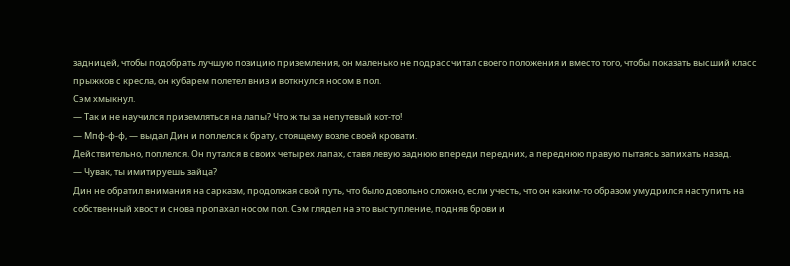задницей, чтобы подобрать лучшую позицию приземления, он маленько не подрассчитал своего положения и вместо того, чтобы показать высший класс прыжков с кресла, он кубарем полетел вниз и воткнулся носом в пол.
Сэм хмыкнул.
— Так и не научился приземляться на лапы? Что ж ты за непутевый кот-то!
— Мпф-ф-ф, — выдал Дин и поплелся к брату, стоящему возле своей кровати.
Действительно, поплелся. Он путался в своих четырех лапах, ставя левую заднюю впереди передних, а переднюю правую пытаясь запихать назад.
— Чувак, ты имитируешь зайца?
Дин не обратил внимания на сарказм, продолжая свой путь, что было довольно сложно, если учесть, что он каким-то образом умудрился наступить на собственный хвост и снова пропахал носом пол. Сэм глядел на это выступление, подняв брови и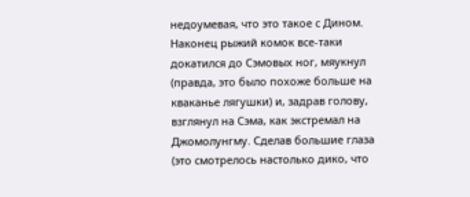недоумевая, что это такое с Дином.
Наконец рыжий комок все-таки докатился до Сэмовых ног, мяукнул (правда, это было похоже больше на кваканье лягушки) и, задрав голову, взглянул на Сэма, как экстремал на Джомолунгму. Сделав большие глаза (это смотрелось настолько дико, что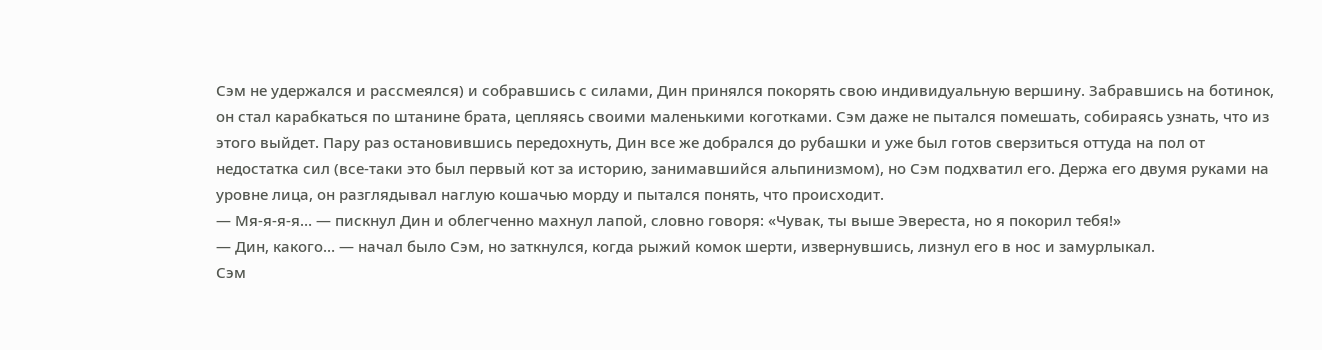Сэм не удержался и рассмеялся) и собравшись с силами, Дин принялся покорять свою индивидуальную вершину. Забравшись на ботинок, он стал карабкаться по штанине брата, цепляясь своими маленькими коготками. Сэм даже не пытался помешать, собираясь узнать, что из этого выйдет. Пару раз остановившись передохнуть, Дин все же добрался до рубашки и уже был готов сверзиться оттуда на пол от недостатка сил (все-таки это был первый кот за историю, занимавшийся альпинизмом), но Сэм подхватил его. Держа его двумя руками на уровне лица, он разглядывал наглую кошачью морду и пытался понять, что происходит.
— Мя-я-я-я… — пискнул Дин и облегченно махнул лапой, словно говоря: «Чувак, ты выше Эвереста, но я покорил тебя!»
— Дин, какого… — начал было Сэм, но заткнулся, когда рыжий комок шерти, извернувшись, лизнул его в нос и замурлыкал.
Сэм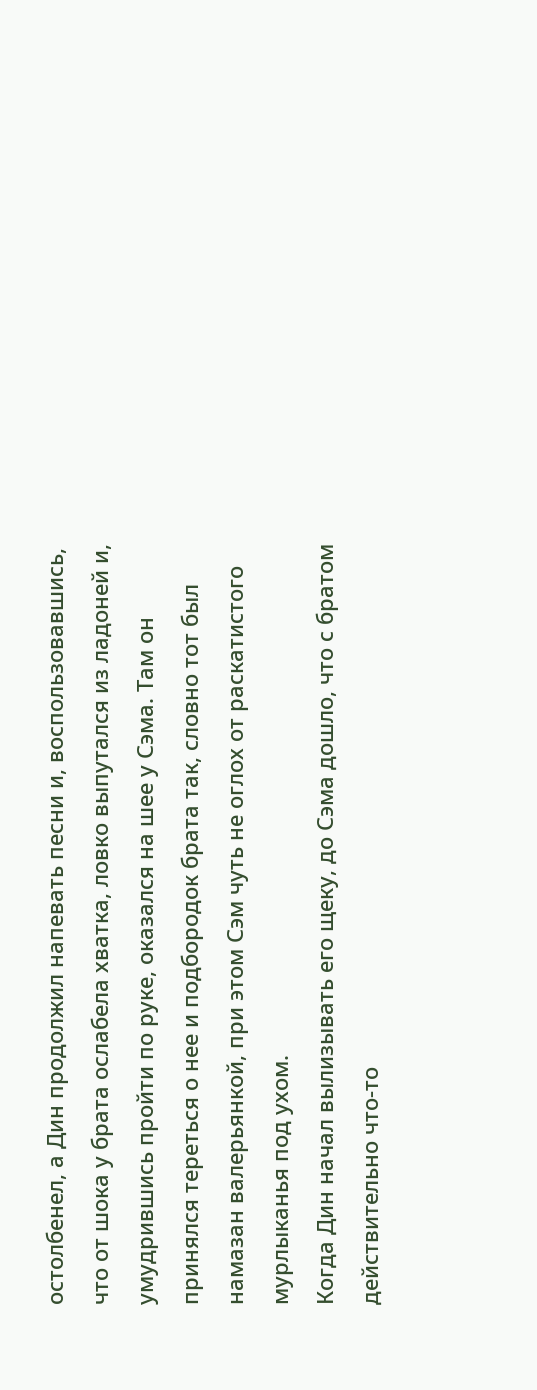остолбенел, а Дин продолжил напевать песни и, воспользовавшись, что от шока у брата ослабела хватка, ловко выпутался из ладоней и, умудрившись пройти по руке, оказался на шее у Сэма. Там он принялся тереться о нее и подбородок брата так, словно тот был намазан валерьянкой, при этом Сэм чуть не оглох от раскатистого мурлыканья под ухом.
Когда Дин начал вылизывать его щеку, до Сэма дошло, что с братом действительно что-то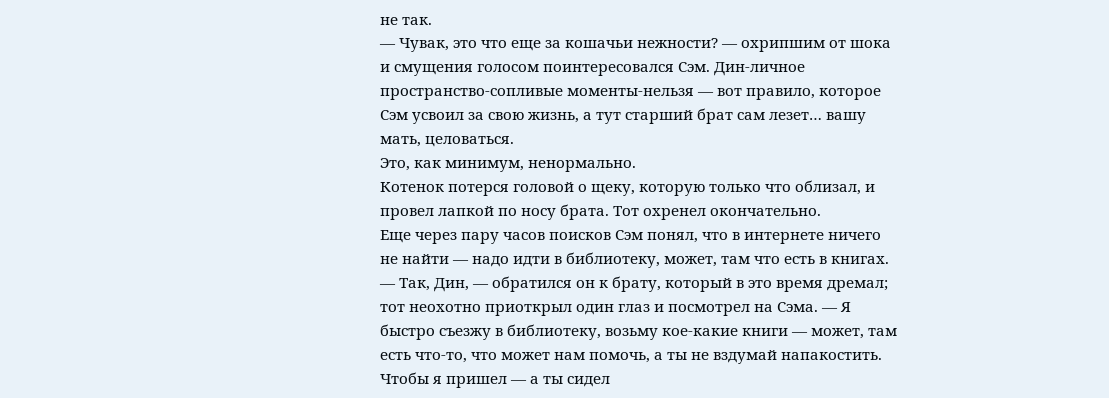не так.
— Чувак, это что еще за кошачьи нежности? — охрипшим от шока и смущения голосом поинтересовался Сэм. Дин-личное пространство-сопливые моменты-нельзя — вот правило, которое Сэм усвоил за свою жизнь, а тут старший брат сам лезет… вашу мать, целоваться.
Это, как минимум, ненормально.
Котенок потерся головой о щеку, которую только что облизал, и провел лапкой по носу брата. Тот охренел окончательно.
Еще через пару часов поисков Сэм понял, что в интернете ничего не найти — надо идти в библиотеку, может, там что есть в книгах.
— Так, Дин, — обратился он к брату, который в это время дремал; тот неохотно приоткрыл один глаз и посмотрел на Сэма. — Я быстро съезжу в библиотеку, возьму кое-какие книги — может, там есть что-то, что может нам помочь, а ты не вздумай напакостить. Чтобы я пришел — а ты сидел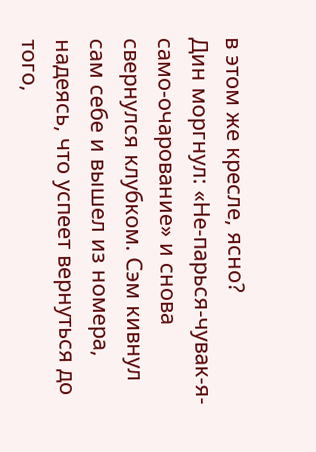в этом же кресле, ясно?
Дин моргнул: «Не-парься-чувак-я-само-очарование» и снова свернулся клубком. Сэм кивнул сам себе и вышел из номера, надеясь, что успеет вернуться до того,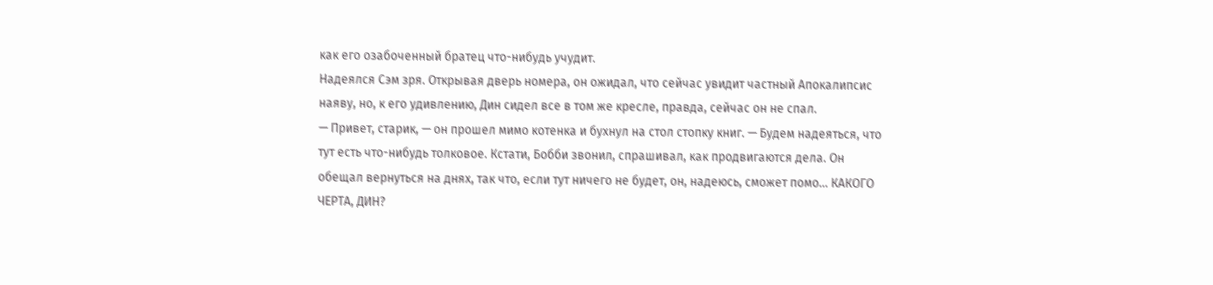как его озабоченный братец что-нибудь учудит.
Надеялся Сэм зря. Открывая дверь номера, он ожидал, что сейчас увидит частный Апокалипсис наяву, но, к его удивлению, Дин сидел все в том же кресле, правда, сейчас он не спал.
— Привет, старик, — он прошел мимо котенка и бухнул на стол стопку книг. — Будем надеяться, что тут есть что-нибудь толковое. Кстати, Бобби звонил, спрашивал, как продвигаются дела. Он обещал вернуться на днях, так что, если тут ничего не будет, он, надеюсь, сможет помо… КАКОГО ЧЕРТА, ДИН?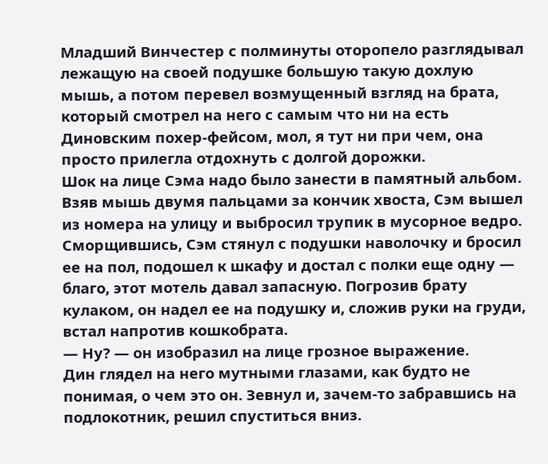Младший Винчестер с полминуты оторопело разглядывал лежащую на своей подушке большую такую дохлую мышь, а потом перевел возмущенный взгляд на брата, который смотрел на него с самым что ни на есть Диновским похер-фейсом, мол, я тут ни при чем, она просто прилегла отдохнуть с долгой дорожки.
Шок на лице Сэма надо было занести в памятный альбом. Взяв мышь двумя пальцами за кончик хвоста, Сэм вышел из номера на улицу и выбросил трупик в мусорное ведро. Сморщившись, Сэм стянул с подушки наволочку и бросил ее на пол, подошел к шкафу и достал с полки еще одну — благо, этот мотель давал запасную. Погрозив брату кулаком, он надел ее на подушку и, сложив руки на груди, встал напротив кошкобрата.
— Ну? — он изобразил на лице грозное выражение.
Дин глядел на него мутными глазами, как будто не понимая, о чем это он. Зевнул и, зачем-то забравшись на подлокотник, решил спуститься вниз.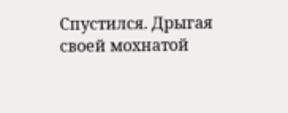Спустился. Дрыгая своей мохнатой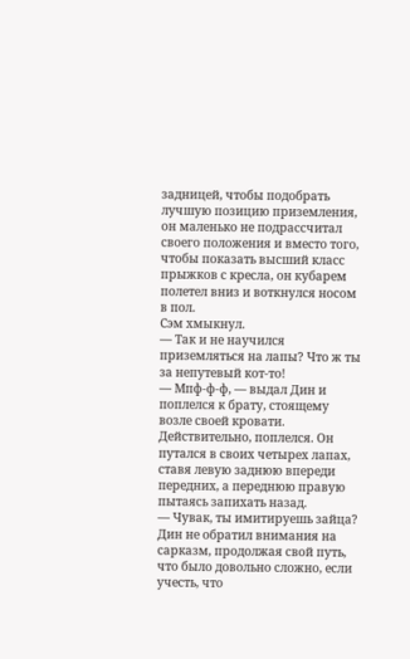задницей, чтобы подобрать лучшую позицию приземления, он маленько не подрассчитал своего положения и вместо того, чтобы показать высший класс прыжков с кресла, он кубарем полетел вниз и воткнулся носом в пол.
Сэм хмыкнул.
— Так и не научился приземляться на лапы? Что ж ты за непутевый кот-то!
— Мпф-ф-ф, — выдал Дин и поплелся к брату, стоящему возле своей кровати.
Действительно, поплелся. Он путался в своих четырех лапах, ставя левую заднюю впереди передних, а переднюю правую пытаясь запихать назад.
— Чувак, ты имитируешь зайца?
Дин не обратил внимания на сарказм, продолжая свой путь, что было довольно сложно, если учесть, что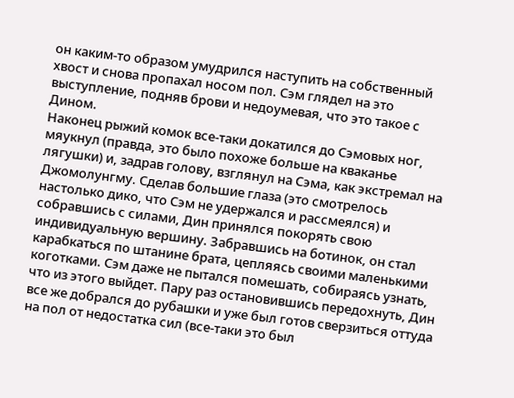он каким-то образом умудрился наступить на собственный хвост и снова пропахал носом пол. Сэм глядел на это выступление, подняв брови и недоумевая, что это такое с Дином.
Наконец рыжий комок все-таки докатился до Сэмовых ног, мяукнул (правда, это было похоже больше на кваканье лягушки) и, задрав голову, взглянул на Сэма, как экстремал на Джомолунгму. Сделав большие глаза (это смотрелось настолько дико, что Сэм не удержался и рассмеялся) и собравшись с силами, Дин принялся покорять свою индивидуальную вершину. Забравшись на ботинок, он стал карабкаться по штанине брата, цепляясь своими маленькими коготками. Сэм даже не пытался помешать, собираясь узнать, что из этого выйдет. Пару раз остановившись передохнуть, Дин все же добрался до рубашки и уже был готов сверзиться оттуда на пол от недостатка сил (все-таки это был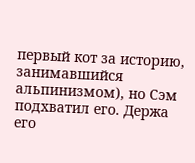первый кот за историю, занимавшийся альпинизмом), но Сэм подхватил его. Держа его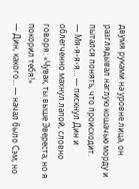двумя руками на уровне лица, он разглядывал наглую кошачью морду и пытался понять, что происходит.
— Мя-я-я-я… — пискнул Дин и облегченно махнул лапой, словно говоря: «Чувак, ты выше Эвереста, но я покорил тебя!»
— Дин, какого… — начал было Сэм, но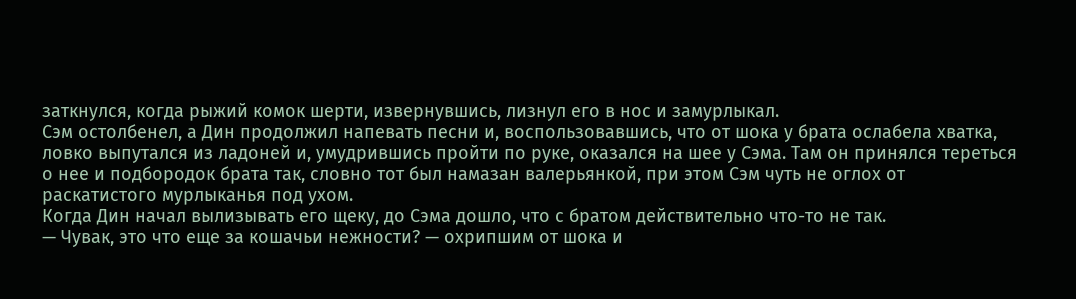заткнулся, когда рыжий комок шерти, извернувшись, лизнул его в нос и замурлыкал.
Сэм остолбенел, а Дин продолжил напевать песни и, воспользовавшись, что от шока у брата ослабела хватка, ловко выпутался из ладоней и, умудрившись пройти по руке, оказался на шее у Сэма. Там он принялся тереться о нее и подбородок брата так, словно тот был намазан валерьянкой, при этом Сэм чуть не оглох от раскатистого мурлыканья под ухом.
Когда Дин начал вылизывать его щеку, до Сэма дошло, что с братом действительно что-то не так.
— Чувак, это что еще за кошачьи нежности? — охрипшим от шока и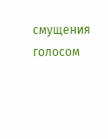смущения голосом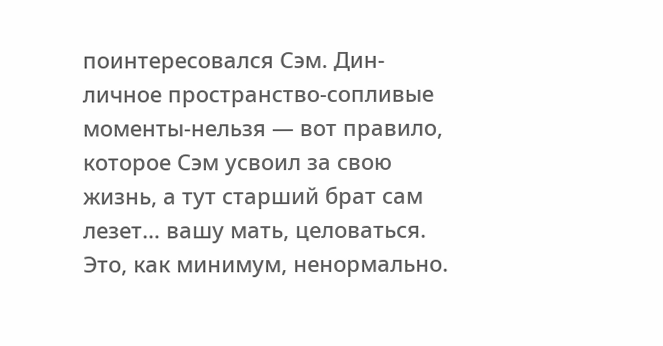поинтересовался Сэм. Дин-личное пространство-сопливые моменты-нельзя — вот правило, которое Сэм усвоил за свою жизнь, а тут старший брат сам лезет… вашу мать, целоваться.
Это, как минимум, ненормально.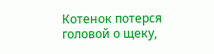Котенок потерся головой о щеку,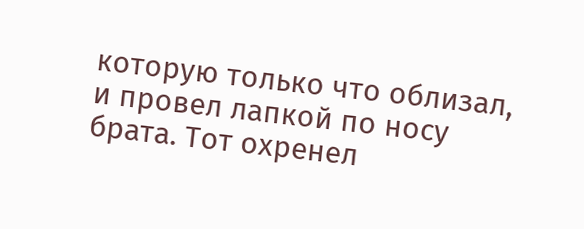которую только что облизал, и провел лапкой по носу брата. Тот охренел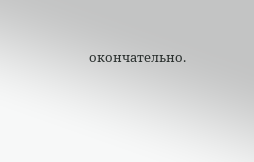окончательно.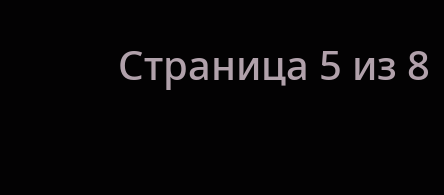Страница 5 из 8